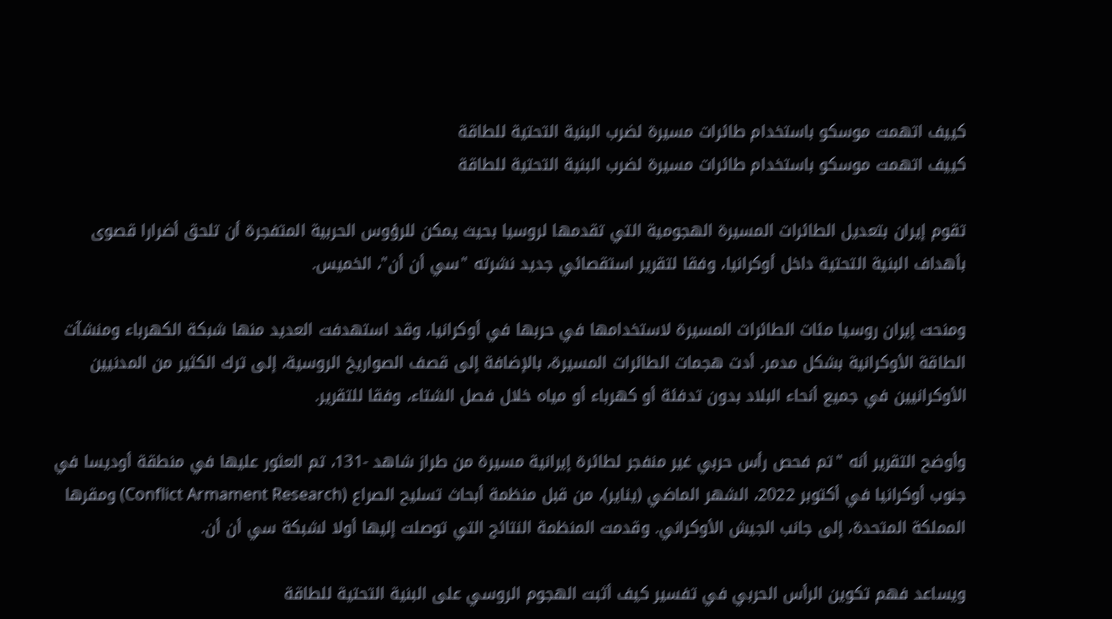كييف اتهمت موسكو باستخدام طائرات مسيرة لضرب البنية التحتية للطاقة
كييف اتهمت موسكو باستخدام طائرات مسيرة لضرب البنية التحتية للطاقة

تقوم إيران بتعديل الطائرات المسيرة الهجومية التي تقدمها لروسيا بحيث يمكن للرؤوس الحربية المتفجرة أن تلحق أضرارا قصوى بأهداف البنية التحتية داخل أوكرانيا، وفقا لتقرير استقصائي جديد نشرته "سي أن أن"، الخميس.

ومنحت إيران روسيا مئات الطائرات المسيرة لاستخدامها في حربها في أوكرانيا، وقد استهدفت العديد منها شبكة الكهرباء ومنشآت الطاقة الأوكرانية بشكل مدمر. أدت هجمات الطائرات المسيرة، بالإضافة إلى قصف الصواريخ الروسية، إلى ترك الكثير من المدنيين الأوكرانيين في جميع أنحاء البلاد بدون تدفئة أو كهرباء أو مياه خلال فصل الشتاء، وفقا للتقرير.

وأوضح التقرير أنه "تم فحص رأس حربي غير منفجر لطائرة إيرانية مسيرة من طراز شاهد -131، تم العثور عليها في منطقة أوديسا في جنوب أوكرانيا في أكتوبر 2022، الشهر الماضي (يناير)، من قبل منظمة أبحاث تسليح الصراع (Conflict Armament Research) ومقرها المملكة المتحدة، إلى جانب الجيش الأوكراني. وقدمت المنظمة النتائج التي توصلت إليها أولا لشبكة سي أن أن.

ويساعد فهم تكوين الرأس الحربي في تفسير كيف أثبت الهجوم الروسي على البنية التحتية للطاقة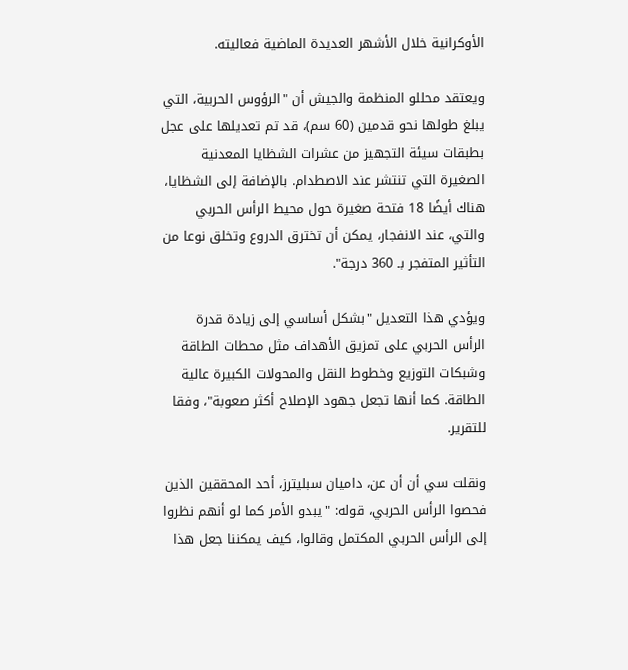الأوكرانية خلال الأشهر العديدة الماضية فعاليته.

ويعتقد محللو المنظمة والجيش أن "الرؤوس الحربية، التي يبلغ طولها نحو قدمين (60 سم)، قد تم تعديلها على عجل بطبقات سيئة التجهيز من عشرات الشظايا المعدنية الصغيرة التي تنتشر عند الاصطدام. بالإضافة إلى الشظايا، هناك أيضًا 18 فتحة صغيرة حول محيط الرأس الحربي والتي، عند الانفجار، يمكن أن تخترق الدروع وتخلق نوعا من التأثير المتفجر بـ 360 درجة".

ويؤدي هذا التعديل "بشكل أساسي إلى زيادة قدرة الرأس الحربي على تمزيق الأهداف مثل محطات الطاقة وشبكات التوزيع وخطوط النقل والمحولات الكبيرة عالية الطاقة. كما أنها تجعل جهود الإصلاح أكثر صعوبة"، وفقا للتقرير.

ونقلت سي أن أن عن، داميان سبليترز، أحد المحققين الذين فحصوا الرأس الحربي، قوله: "يبدو الأمر كما لو أنهم نظروا إلى الرأس الحربي المكتمل وقالوا، كيف يمكننا جعل هذا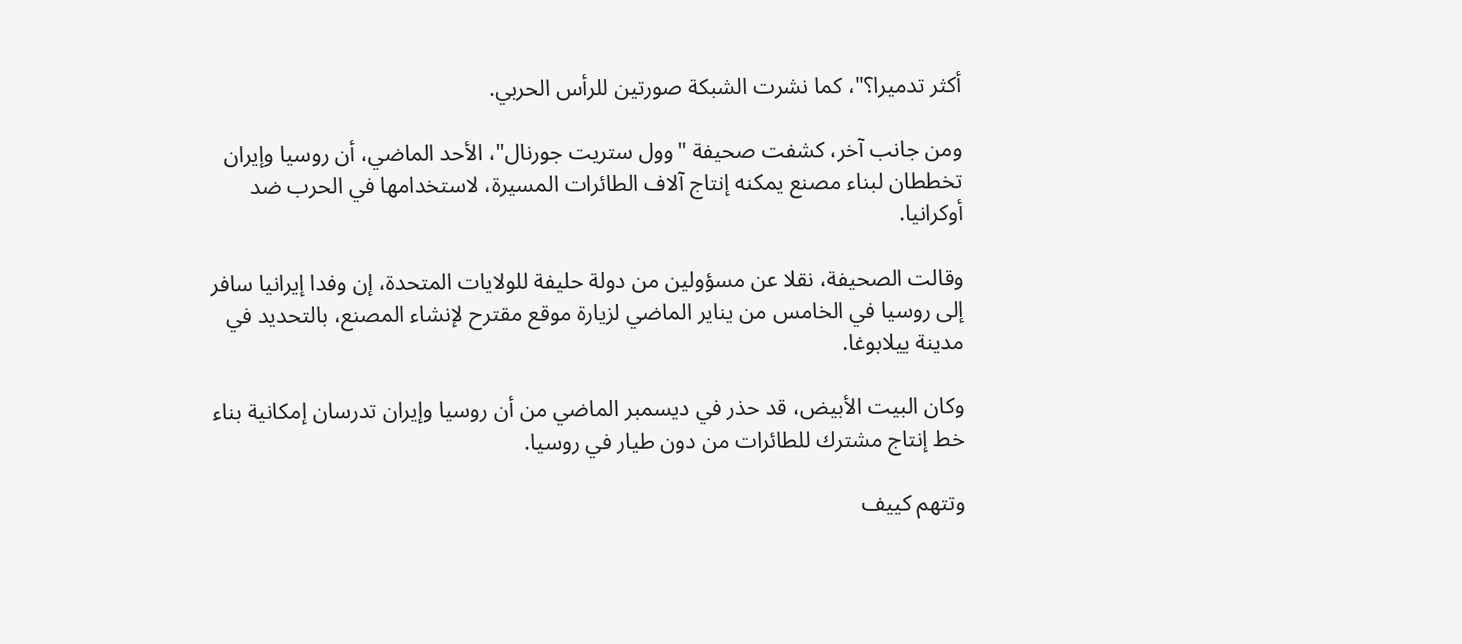أكثر تدميرا؟"، كما نشرت الشبكة صورتين للرأس الحربي.

ومن جانب آخر، كشفت صحيفة "وول ستريت جورنال"، الأحد الماضي، أن روسيا وإيران تخططان لبناء مصنع يمكنه إنتاج آلاف الطائرات المسيرة، لاستخدامها في الحرب ضد أوكرانيا.

وقالت الصحيفة، نقلا عن مسؤولين من دولة حليفة للولايات المتحدة، إن وفدا إيرانيا سافر إلى روسيا في الخامس من يناير الماضي لزيارة موقع مقترح لإنشاء المصنع، بالتحديد في مدينة ييلابوغا.

وكان البيت الأبيض، قد حذر في ديسمبر الماضي من أن روسيا وإيران تدرسان إمكانية بناء خط إنتاج مشترك للطائرات من دون طيار في روسيا.

وتتهم كييف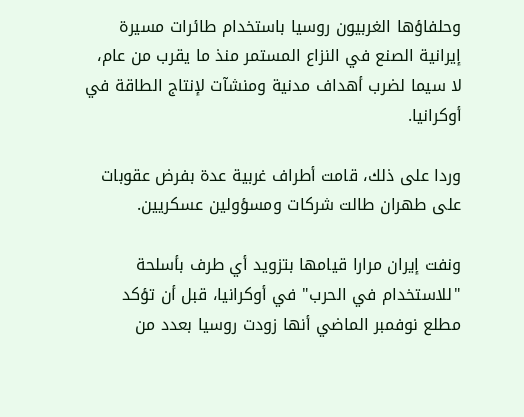وحلفاؤها الغربيون روسيا باستخدام طائرات مسيرة إيرانية الصنع في النزاع المستمر منذ ما يقرب من عام، لا سيما لضرب أهداف مدنية ومنشآت لإنتاج الطاقة في أوكرانيا.

وردا على ذلك، قامت أطراف غربية عدة بفرض عقوبات على طهران طالت شركات ومسؤولين عسكريين.

ونفت إيران مرارا قيامها بتزويد أي طرف بأسلحة "للاستخدام في الحرب" في أوكرانيا، قبل أن تؤكد مطلع نوفمبر الماضي أنها زودت روسيا بعدد من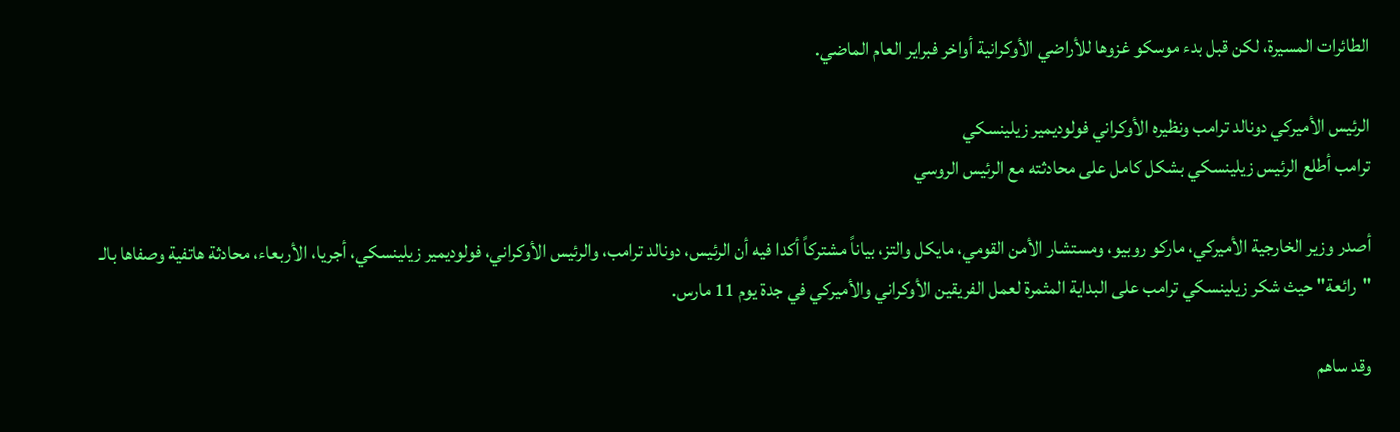الطائرات المسيرة، لكن قبل بدء موسكو غزوها للأراضي الأوكرانية أواخر فبراير العام الماضي.

الرئيس الأميركي دونالد ترامب ونظيره الأوكراني فولوديمير زيلينسكي
ترامب أطلع الرئيس زيلينسكي بشكل كامل على محادثته مع الرئيس الروسي

أصدر وزير الخارجية الأميركي، ماركو روبيو، ومستشار الأمن القومي، مايكل والتز، بياناً مشتركاً أكدا فيه أن الرئيس، دونالد ترامب، والرئيس الأوكراني، فولوديمير زيلينسكي، أجريا، الأربعاء، محادثة هاتفية وصفاها بالـ "رائعة" حيث شكر زيلينسكي ترامب على البداية المثمرة لعمل الفريقين الأوكراني والأميركي في جدة يوم 11 مارس.

وقد ساهم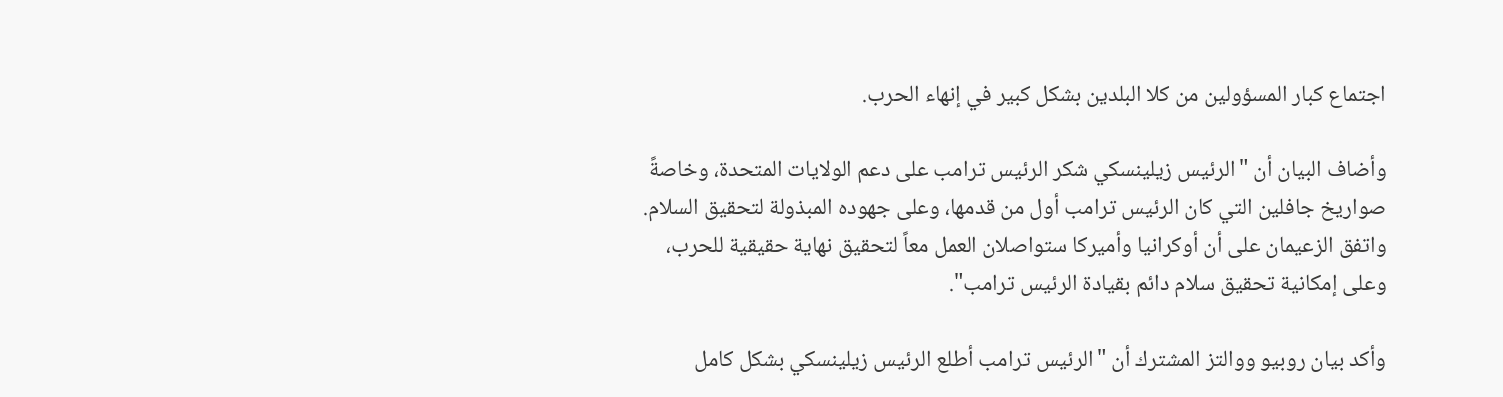اجتماع كبار المسؤولين من كلا البلدين بشكل كبير في إنهاء الحرب.

وأضاف البيان أن "الرئيس زيلينسكي شكر الرئيس ترامب على دعم الولايات المتحدة، وخاصةً صواريخ جافلين التي كان الرئيس ترامب أول من قدمها، وعلى جهوده المبذولة لتحقيق السلام. واتفق الزعيمان على أن أوكرانيا وأميركا ستواصلان العمل معاً لتحقيق نهاية حقيقية للحرب، وعلى إمكانية تحقيق سلام دائم بقيادة الرئيس ترامب".

وأكد بيان روبيو ووالتز المشترك أن "الرئيس ترامب أطلع الرئيس زيلينسكي بشكل كامل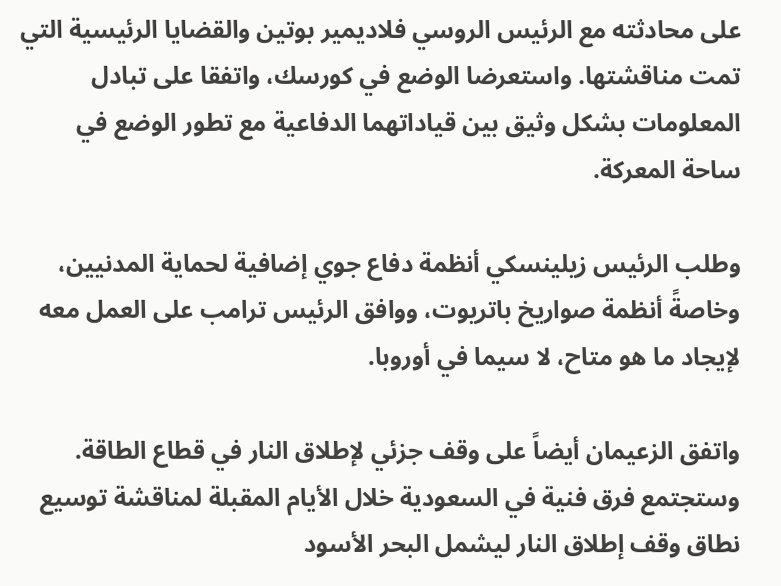على محادثته مع الرئيس الروسي فلاديمير بوتين والقضايا الرئيسية التي تمت مناقشتها. واستعرضا الوضع في كورسك، واتفقا على تبادل المعلومات بشكل وثيق بين قياداتهما الدفاعية مع تطور الوضع في ساحة المعركة.

وطلب الرئيس زيلينسكي أنظمة دفاع جوي إضافية لحماية المدنيين، وخاصةً أنظمة صواريخ باتريوت، ووافق الرئيس ترامب على العمل معه لإيجاد ما هو متاح، لا سيما في أوروبا.

واتفق الزعيمان أيضاً على وقف جزئي لإطلاق النار في قطاع الطاقة. وستجتمع فرق فنية في السعودية خلال الأيام المقبلة لمناقشة توسيع نطاق وقف إطلاق النار ليشمل البحر الأسود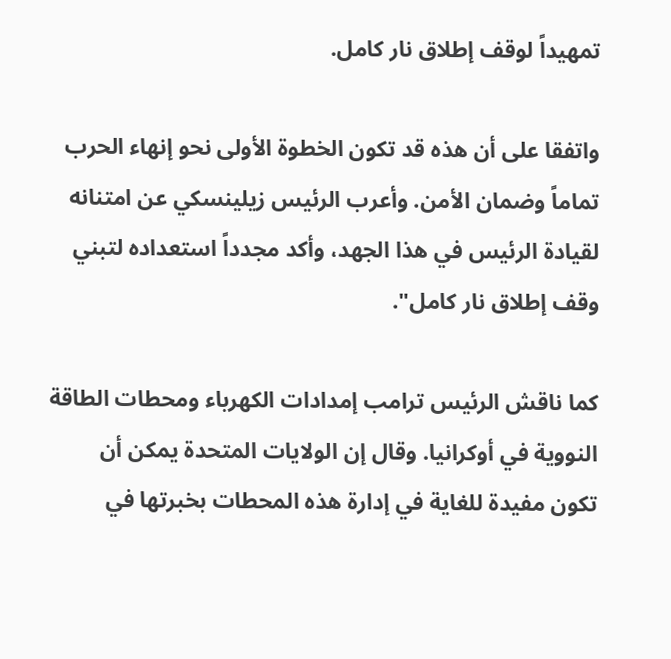تمهيداً لوقف إطلاق نار كامل.

واتفقا على أن هذه قد تكون الخطوة الأولى نحو إنهاء الحرب تماماً وضمان الأمن. وأعرب الرئيس زيلينسكي عن امتنانه لقيادة الرئيس في هذا الجهد، وأكد مجدداً استعداده لتبني وقف إطلاق نار كامل".

كما ناقش الرئيس ترامب إمدادات الكهرباء ومحطات الطاقة النووية في أوكرانيا. وقال إن الولايات المتحدة يمكن أن تكون مفيدة للغاية في إدارة هذه المحطات بخبرتها في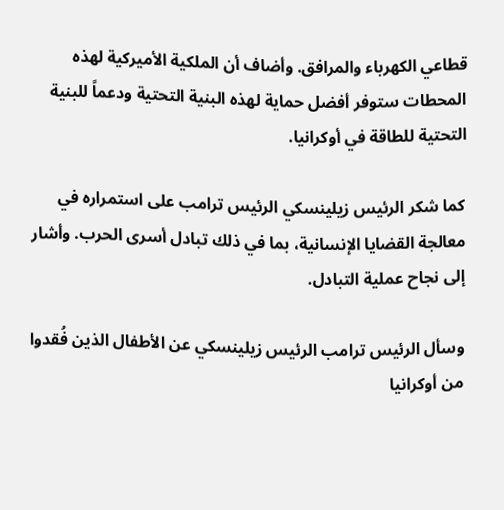قطاعي الكهرباء والمرافق. وأضاف أن الملكية الأميركية لهذه المحطات ستوفر أفضل حماية لهذه البنية التحتية ودعماً للبنية التحتية للطاقة في أوكرانيا.

كما شكر الرئيس زيلينسكي الرئيس ترامب على استمراره في معالجة القضايا الإنسانية، بما في ذلك تبادل أسرى الحرب. وأشار إلى نجاح عملية التبادل.

وسأل الرئيس ترامب الرئيس زيلينسكي عن الأطفال الذين فُقدوا من أوكرانيا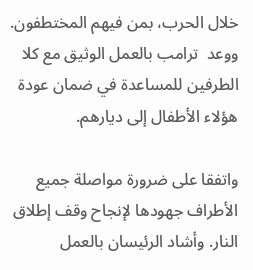خلال الحرب، بمن فيهم المختطفون. ووعد  ترامب بالعمل الوثيق مع كلا الطرفين للمساعدة في ضمان عودة هؤلاء الأطفال إلى ديارهم.

واتفقا على ضرورة مواصلة جميع الأطراف جهودها لإنجاح وقف إطلاق النار. وأشاد الرئيسان بالعمل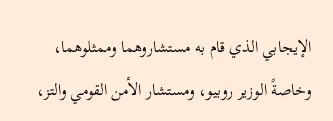الإيجابي الذي قام به مستشاروهما وممثلوهما، وخاصةً الوزير روبيو، ومستشار الأمن القومي والتز،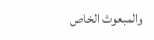والمبعوث الخاص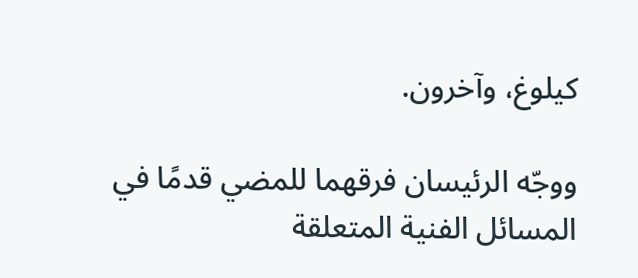كيلوغ، وآخرون.

ووجّه الرئيسان فرقهما للمضي قدمًا في المسائل الفنية المتعلقة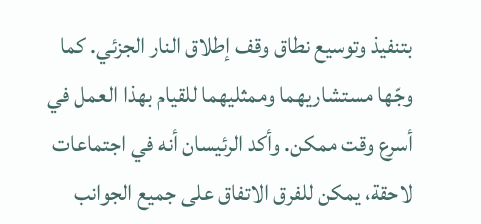بتنفيذ وتوسيع نطاق وقف إطلاق النار الجزئي. كما وجّها مستشاريهما وممثليهما للقيام بهذا العمل في أسرع وقت ممكن. وأكد الرئيسان أنه في اجتماعات لاحقة، يمكن للفرق الاتفاق على جميع الجوانب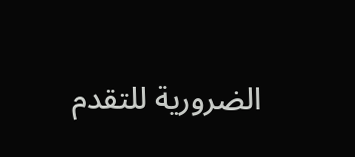الضرورية للتقدم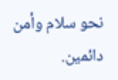نحو سلام وأمن دائمين.